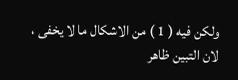ولكن فيه ( 1 ) من الاشكال ما لا يخفى ، لان التبين ظاهر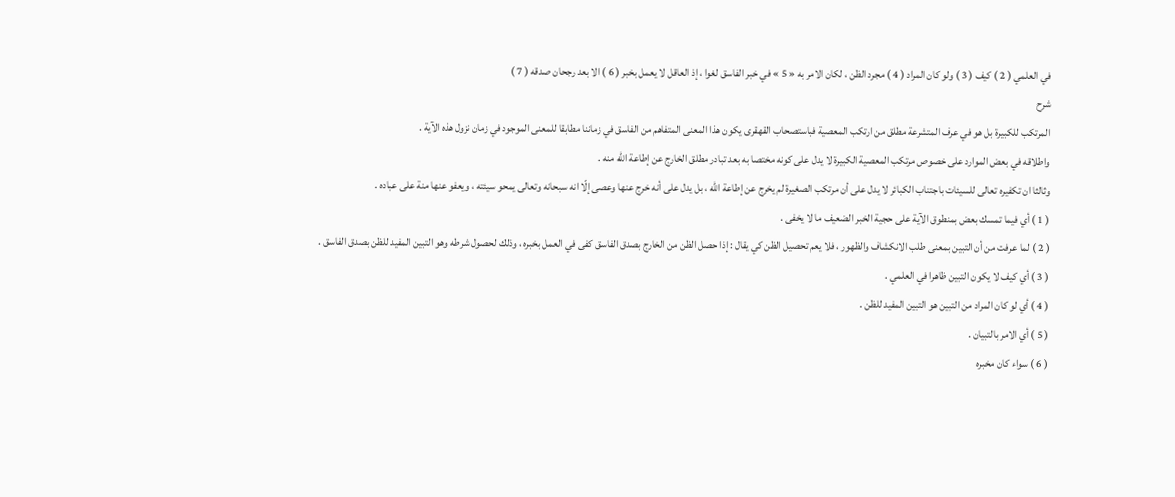في العلمي ( 2 ) كيف ( 3 ) ولو كان المراد ( 4 ) مجرد الظن ، لكان الامر به « 5 » في خبر الفاسق لغوا ، إذ العاقل لا يعمل بخبر ( 6 ) الا بعد رجحان صدقه ( 7 )
شرح
المرتكب للكبيرة بل هو في عرف المتشرعة مطلق من ارتكب المعصية فباستصحاب القهقرى يكون هذا المعنى المتفاهم من الفاسق في زماننا مطابقا للمعنى الموجود في زمان نزول هذه الآية .
واطلاقه في بعض الموارد على خصوص مرتكب المعصية الكبيرة لا يدل على كونه مختصا به بعد تبادر مطلق الخارج عن إطاعة اللّه منه .
وثالثا ان تكفيره تعالى للسيئات باجتناب الكبائر لا يدل على أن مرتكب الصغيرة لم يخرج عن إطاعة اللّه ، بل يدل على أنه خرج عنها وعصى إلّا انه سبحانه وتعالى يمحو سيئته ، ويعفو عنها منة على عباده .
( 1 ) أي فيما تمسك بعض بمنطوق الآية على حجية الخبر الضعيف ما لا يخفى .
( 2 ) لما عرفت من أن التبين بمعنى طلب الانكشاف والظهور ، فلا يعم تحصيل الظن كي يقال : إذا حصل الظن من الخارج بصدق الفاسق كفى في العمل بخبره ، وذلك لحصول شرطه وهو التبين المفيد للظن بصدق الفاسق .
( 3 ) أي كيف لا يكون التبين ظاهرا في العلمي .
( 4 ) أي لو كان المراد من التبين هو التبين المفيد للظن .
( 5 ) أي الامر بالتبيان .
( 6 ) سواء كان مخبره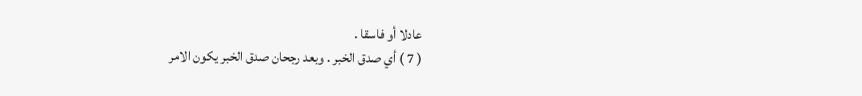عادلا أو فاسقا .
( 7 ) أي صدق الخبر . وبعد رجحان صدق الخبر يكون الامر